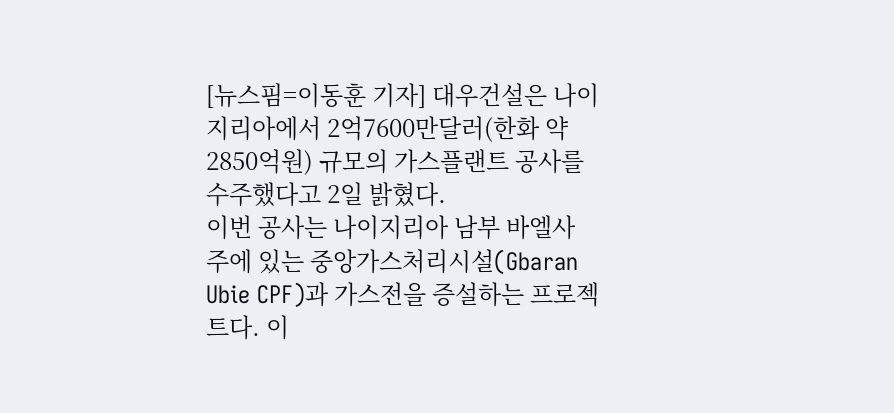[뉴스핌=이동훈 기자] 대우건설은 나이지리아에서 2억7600만달러(한화 약 2850억원) 규모의 가스플랜트 공사를 수주했다고 2일 밝혔다.
이번 공사는 나이지리아 남부 바엘사 주에 있는 중앙가스처리시설(Gbaran Ubie CPF)과 가스전을 증설하는 프로젝트다. 이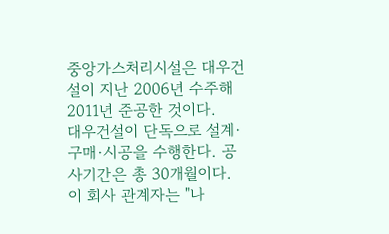중앙가스처리시설은 대우건설이 지난 2006년 수주해 2011년 준공한 것이다.
대우건설이 단독으로 설계·구매·시공을 수행한다. 공사기간은 총 30개월이다.
이 회사 관계자는 "나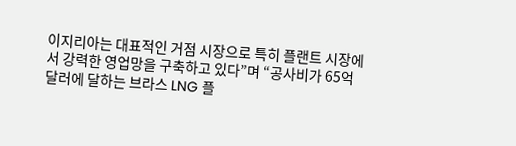이지리아는 대표적인 거점 시장으로 특히 플랜트 시장에서 강력한 영업망을 구축하고 있다”며 “공사비가 65억 달러에 달하는 브라스 LNG 플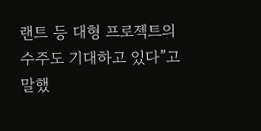랜트 등 대형 프로젝트의 수주도 기대하고 있다”고 말했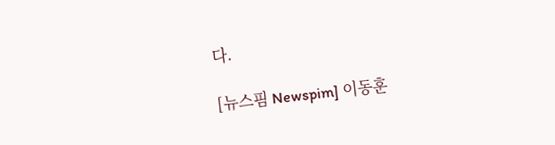다.

[뉴스핌 Newspim] 이동훈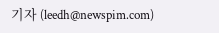기자 (leedh@newspim.com)